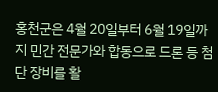홍천군은 4월 20일부터 6월 19일까지 민간 전문가와 합동으로 드론 등 첨단 장비를 활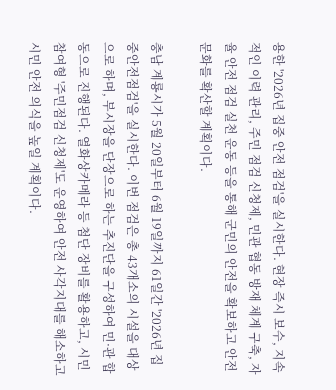용한 '2026년 집중 안전 점검'을 실시한다. 현장 즉시 보수, 지속적인 이력 관리, 주민 점검 신청제, 민관 협동 방재 체계 구축, 자율 안전 점검 실천 운동 등을 통해 군민의 안전을 확보하고 안전 문화를 확산할 계획이다.

충남 계룡시가 5월 20일부터 6월 19일까지 61일간 '2026년 집중안전점검'을 실시한다. 이번 점검은 총 43개소의 시설을 대상으로 하며, 부시장을 단장으로 하는 추진단을 구성하여 민·관 합동으로 진행된다. 열화상카메라 등 첨단 장비를 활용하고, 시민 참여형 '주민점검 신청제'도 운영하여 안전 사각지대를 해소하고 시민 안전 의식을 높일 계획이다.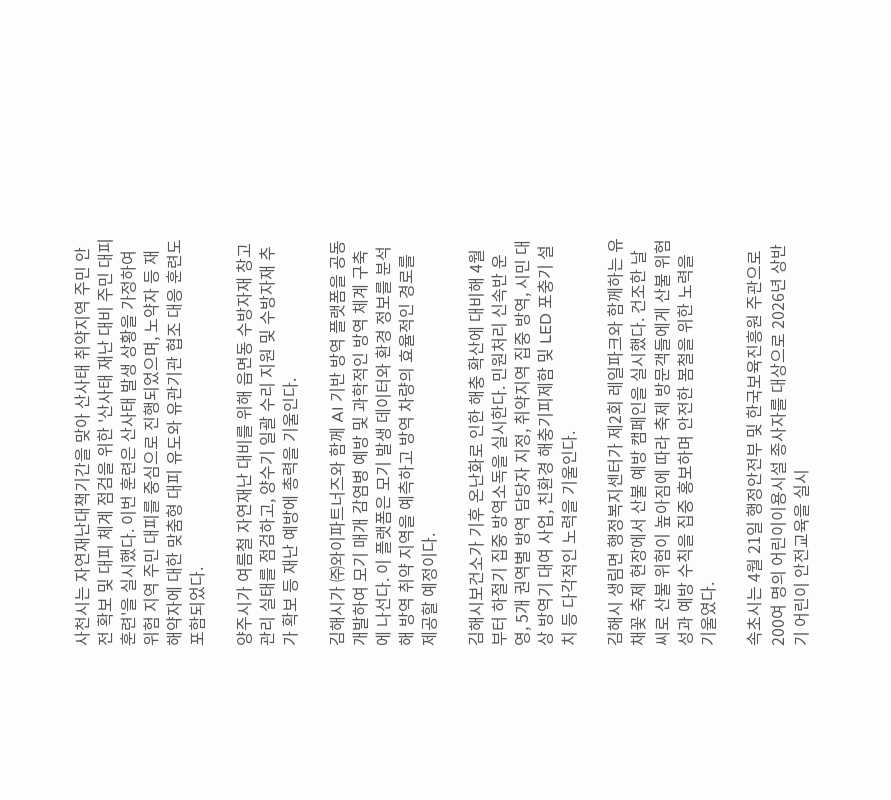사천시는 자연재난대책기간을 맞아 산사태 취약지역 주민 안전 확보 및 대피 체계 점검을 위한 '산사태 재난 대비 주민 대피훈련'을 실시했다. 이번 훈련은 산사태 발생 상황을 가정하여 위험 지역 주민 대피를 중심으로 진행되었으며, 노약자 등 재해약자에 대한 맞춤형 대피 유도와 유관기관 협조 대응 훈련도 포함되었다.

양주시가 여름철 자연재난 대비를 위해 읍면동 수방자재 창고 관리 실태를 점검하고, 양수기 일괄 수리 지원 및 수방자재 추가 확보 등 재난 예방에 총력을 기울인다.

김해시가 ㈜와이파트너즈와 함께 AI 기반 방역 플랫폼을 공동 개발하여 모기 매개 감염병 예방 및 과학적인 방역 체계 구축에 나선다. 이 플랫폼은 모기 발생 데이터와 환경 정보를 분석해 방역 취약 지역을 예측하고 방역 차량의 효율적인 경로를 제공할 예정이다.

김해시보건소가 기후 온난화로 인한 해충 확산에 대비해 4월부터 하절기 집중 방역소독을 실시한다. 민원처리 신속반 운영, 5개 권역별 방역 담당자 지정, 취약지역 집중 방역, 시민 대상 방역기 대여 사업, 친환경 해충기피제함 및 LED 포충기 설치 등 다각적인 노력을 기울인다.

김해시 생림면 행정복지센터가 제2회 레일파크와 함께하는 유채꽃 축제 현장에서 산불 예방 캠페인을 실시했다. 건조한 날씨로 산불 위험이 높아짐에 따라 축제 방문객들에게 산불 위험성과 예방 수칙을 집중 홍보하며 안전한 봄철을 위한 노력을 기울였다.

속초시는 4월 21일 행정안전부 및 한국보육진흥원 주관으로 200여 명의 어린이이용시설 종사자를 대상으로 2026년 상반기 어린이 안전교육을 실시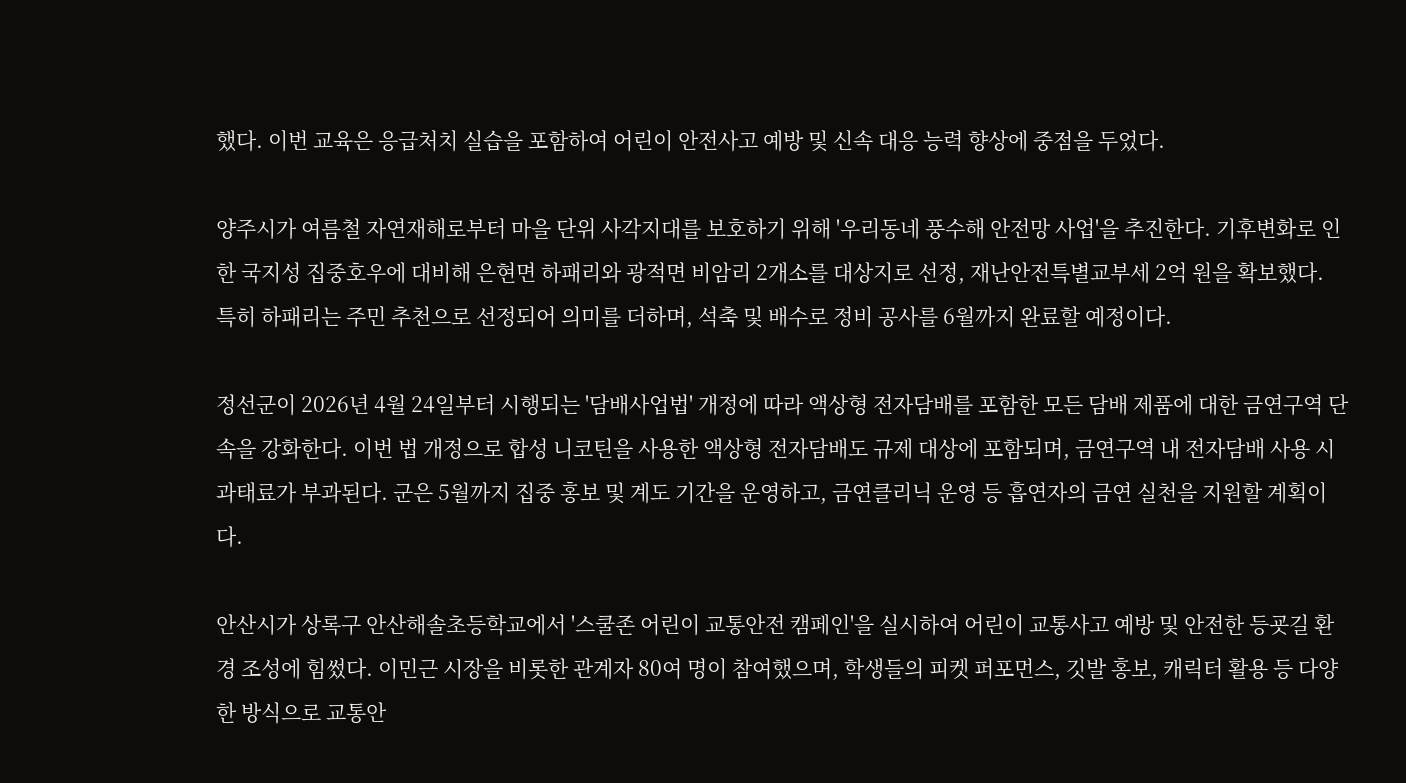했다. 이번 교육은 응급처치 실습을 포함하여 어린이 안전사고 예방 및 신속 대응 능력 향상에 중점을 두었다.

양주시가 여름철 자연재해로부터 마을 단위 사각지대를 보호하기 위해 '우리동네 풍수해 안전망 사업'을 추진한다. 기후변화로 인한 국지성 집중호우에 대비해 은현면 하패리와 광적면 비암리 2개소를 대상지로 선정, 재난안전특별교부세 2억 원을 확보했다. 특히 하패리는 주민 추천으로 선정되어 의미를 더하며, 석축 및 배수로 정비 공사를 6월까지 완료할 예정이다.

정선군이 2026년 4월 24일부터 시행되는 '담배사업법' 개정에 따라 액상형 전자담배를 포함한 모든 담배 제품에 대한 금연구역 단속을 강화한다. 이번 법 개정으로 합성 니코틴을 사용한 액상형 전자담배도 규제 대상에 포함되며, 금연구역 내 전자담배 사용 시 과태료가 부과된다. 군은 5월까지 집중 홍보 및 계도 기간을 운영하고, 금연클리닉 운영 등 흡연자의 금연 실천을 지원할 계획이다.

안산시가 상록구 안산해솔초등학교에서 '스쿨존 어린이 교통안전 캠페인'을 실시하여 어린이 교통사고 예방 및 안전한 등굣길 환경 조성에 힘썼다. 이민근 시장을 비롯한 관계자 80여 명이 참여했으며, 학생들의 피켓 퍼포먼스, 깃발 홍보, 캐릭터 활용 등 다양한 방식으로 교통안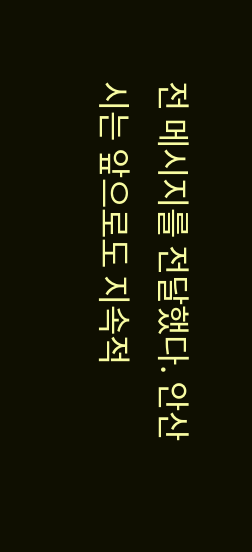전 메시지를 전달했다. 안산시는 앞으로도 지속적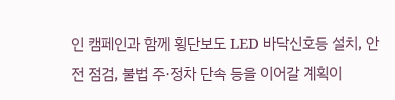인 캠페인과 함께 횡단보도 LED 바닥신호등 설치, 안전 점검, 불법 주·정차 단속 등을 이어갈 계획이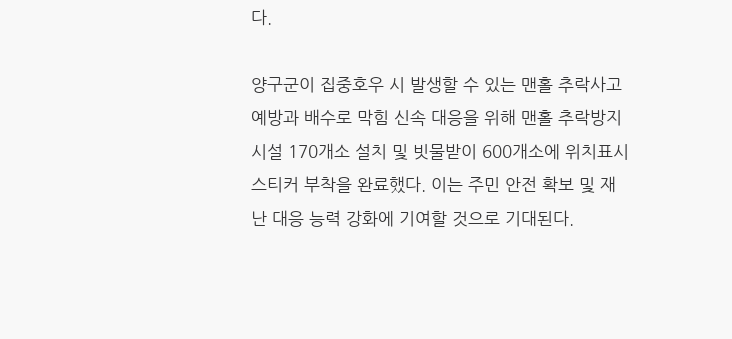다.

양구군이 집중호우 시 발생할 수 있는 맨홀 추락사고 예방과 배수로 막힘 신속 대응을 위해 맨홀 추락방지시설 170개소 설치 및 빗물받이 600개소에 위치표시 스티커 부착을 완료했다. 이는 주민 안전 확보 및 재난 대응 능력 강화에 기여할 것으로 기대된다.